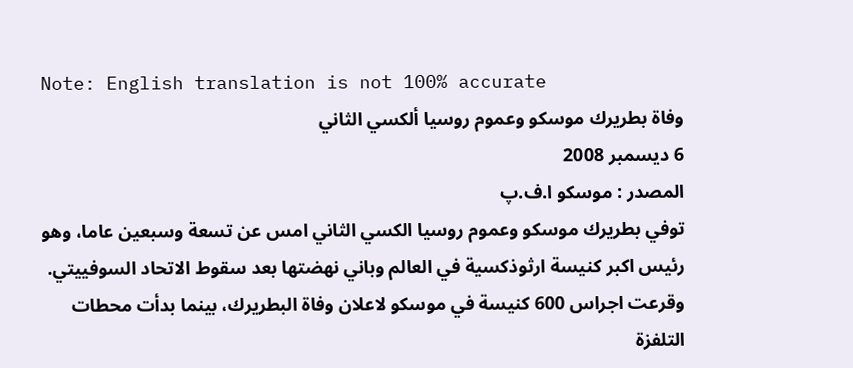Note: English translation is not 100% accurate
وفاة بطريرك موسكو وعموم روسيا ألكسي الثاني
6 ديسمبر 2008
المصدر : موسكو ا.ف.پ
توفي بطريرك موسكو وعموم روسيا الكسي الثاني امس عن تسعة وسبعين عاما، وهو رئيس اكبر كنيسة ارثوذكسية في العالم وباني نهضتها بعد سقوط الاتحاد السوفييتي.
وقرعت اجراس 600 كنيسة في موسكو لاعلان وفاة البطريرك، بينما بدأت محطات التلفزة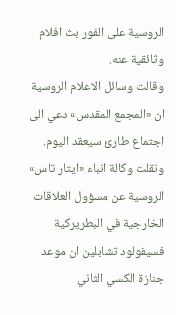الروسية على الفور بث افلام وثائقية عنه.
وقالت وسائل الاعلام الروسية ان «المجمع المقدس» دعي الى اجتماع طارئ سيعقد اليوم.
ونقلت وكالة انباء «ايتار تاس» الروسية عن مسؤول العلاقات الخارجية في البطريركية فسيفولود تشابلين ان موعد جنازة الكسي الثاني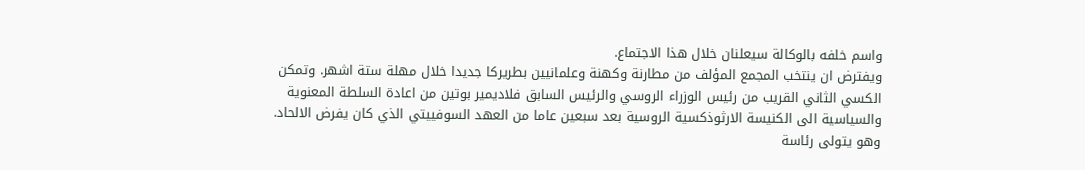واسم خلفه بالوكالة سيعلنان خلال هذا الاجتماع.
ويفترض ان ينتخب المجمع المؤلف من مطارنة وكهنة وعلمانيين بطريركا جديدا خلال مهلة ستة اشهر. وتمكن الكسي الثاني القريب من رئيس الوزراء الروسي والرئيس السابق فلاديمير بوتين من اعادة السلطة المعنوية والسياسية الى الكنيسة الارثوذكسية الروسية بعد سبعين عاما من العهد السوفييتي الذي كان يفرض الالحاد. وهو يتولى رئاسة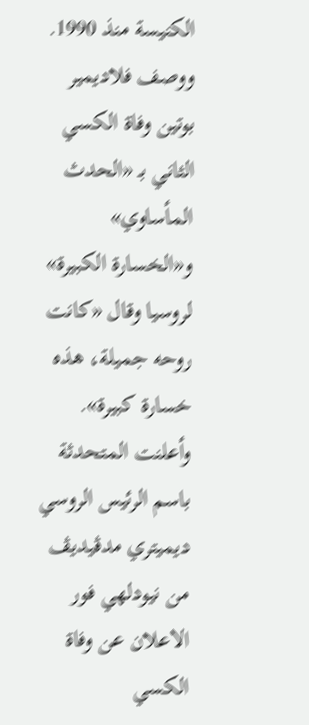الكنيسة منذ 1990.
ووصف فلاديمير بوتين وفاة الكسي الثاني بـ «الحدث المأساوي» و«الخسارة الكبيرة» لروسيا وقال «كانت روحه جميلة، هذه خسارة كبيرة».
وأعلنت المتحدثة باسم الرئيس الروسي ديميتري مدڤيديڤ من نيودلهي فور الاعلان عن وفاة الكسي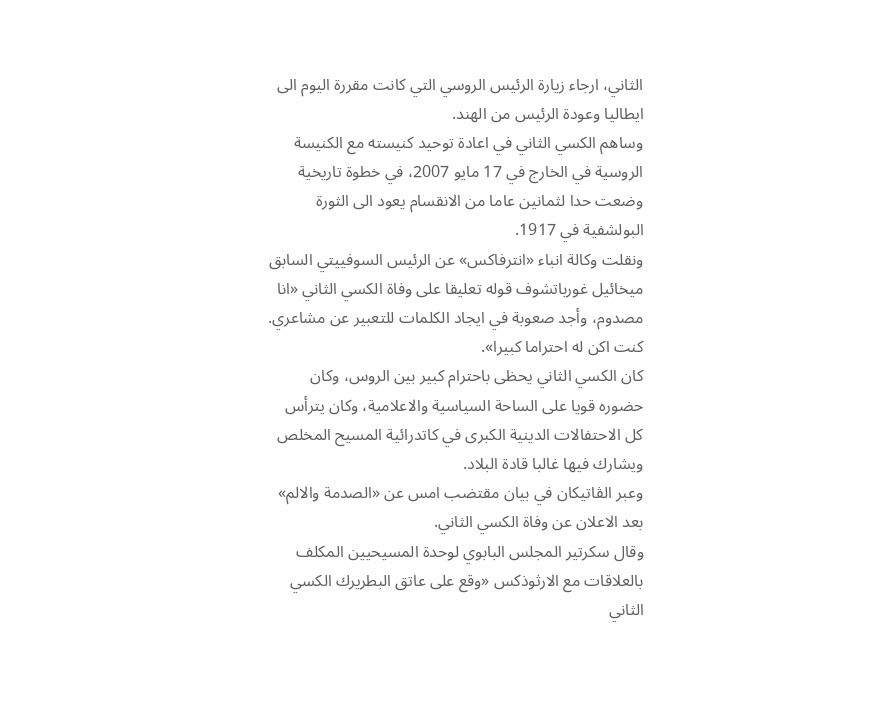الثاني، ارجاء زيارة الرئيس الروسي التي كانت مقررة اليوم الى ايطاليا وعودة الرئيس من الهند.
وساهم الكسي الثاني في اعادة توحيد كنيسته مع الكنيسة الروسية في الخارج في 17 مايو 2007، في خطوة تاريخية وضعت حدا لثمانين عاما من الانقسام يعود الى الثورة البولشفية في 1917.
ونقلت وكالة انباء «انترفاكس» عن الرئيس السوفييتي السابق ميخائيل غورباتشوف قوله تعليقا على وفاة الكسي الثاني «انا مصدوم، وأجد صعوبة في ايجاد الكلمات للتعبير عن مشاعري. كنت اكن له احتراما كبيرا».
كان الكسي الثاني يحظى باحترام كبير بين الروس، وكان حضوره قويا على الساحة السياسية والاعلامية، وكان يترأس كل الاحتفالات الدينية الكبرى في كاتدرائية المسيح المخلص ويشارك فيها غالبا قادة البلاد.
وعبر الڤاتيكان في بيان مقتضب امس عن «الصدمة والالم» بعد الاعلان عن وفاة الكسي الثاني.
وقال سكرتير المجلس البابوي لوحدة المسيحيين المكلف بالعلاقات مع الارثوذكس «وقع على عاتق البطريرك الكسي الثاني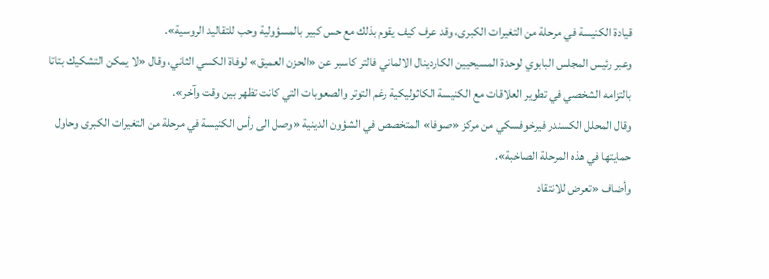قيادة الكنيسة في مرحلة من التغيرات الكبرى، وقد عرف كيف يقوم بذلك مع حس كبير بالمسؤولية وحب للتقاليد الروسية».
وعبر رئيس المجلس البابوي لوحدة المسيحيين الكاردينال الالماني فالتر كاسبر عن «الحزن العميق» لوفاة الكسي الثاني، وقال «لا يمكن التشكيك بتاتا بالتزامه الشخصي في تطوير العلاقات مع الكنيسة الكاثوليكية رغم التوتر والصعوبات التي كانت تظهر بين وقت وآخر».
وقال المحلل الكسندر فيرخوفسكي من مركز «صوفا» المتخصص في الشؤون الدينية «وصل الى رأس الكنيسة في مرحلة من التغيرات الكبرى وحاول حمايتها في هذه المرحلة الصاخبة».
وأضاف «تعرض للانتقاد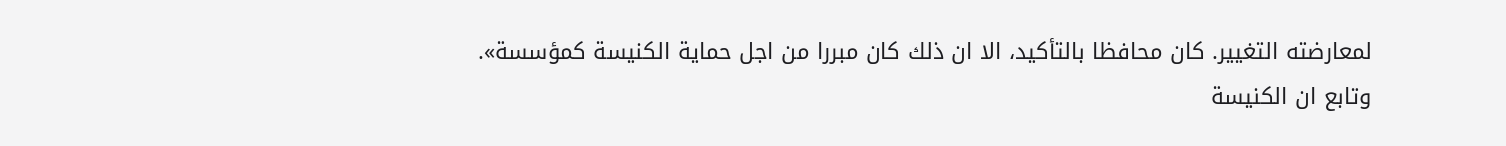لمعارضته التغيير. كان محافظا بالتأكيد، الا ان ذلك كان مبررا من اجل حماية الكنيسة كمؤسسة».
وتابع ان الكنيسة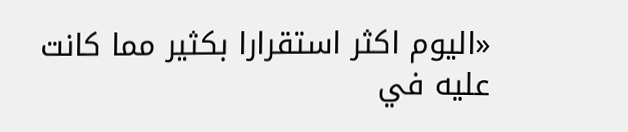«اليوم اكثر استقرارا بكثير مما كانت عليه في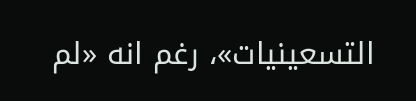التسعينيات»، رغم انه «لم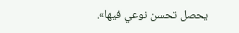يحصل تحسن نوعي فيها».